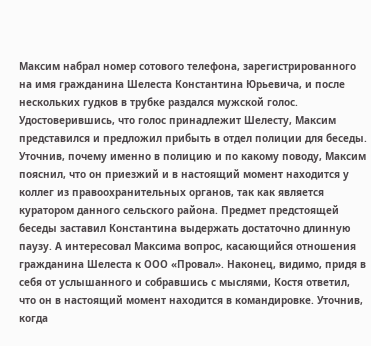Максим набрал номер сотового телефона, зарегистрированного на имя гражданина Шелеста Константина Юрьевича, и после нескольких гудков в трубке раздался мужской голос. Удостоверившись, что голос принадлежит Шелесту, Максим представился и предложил прибыть в отдел полиции для беседы. Уточнив, почему именно в полицию и по какому поводу, Максим пояснил, что он приезжий и в настоящий момент находится у коллег из правоохранительных органов, так как является куратором данного сельского района. Предмет предстоящей беседы заставил Константина выдержать достаточно длинную паузу. А интересовал Максима вопрос, касающийся отношения гражданина Шелеста к ООО «Провал». Наконец, видимо, придя в себя от услышанного и собравшись с мыслями, Костя ответил, что он в настоящий момент находится в командировке. Уточнив, когда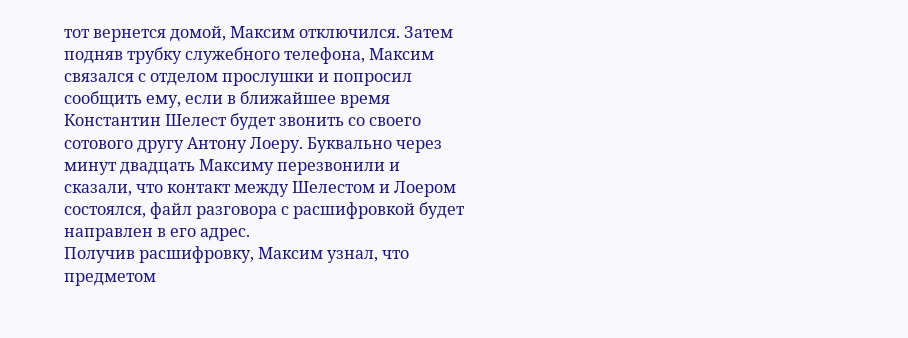тот вернется домой, Максим отключился. Затем подняв трубку служебного телефона, Максим связался с отделом прослушки и попросил сообщить ему, если в ближайшее время Константин Шелест будет звонить со своего сотового другу Антону Лоеру. Буквально через минут двадцать Максиму перезвонили и сказали, что контакт между Шелестом и Лоером состоялся, файл разговора с расшифровкой будет направлен в его адрес.
Получив расшифровку, Максим узнал, что предметом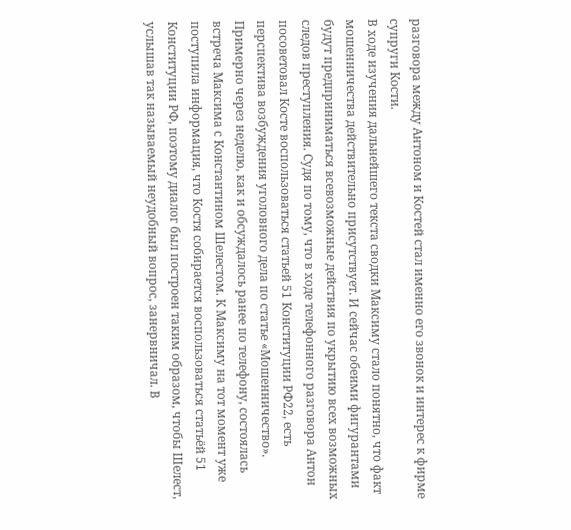разговора между Антоном и Костей стал именно его звонок и интерес к фирме супруги Кости.
В ходе изучения дальнейшего текста сводки Максиму стало понятно, что факт мошенничества действительно присутствует. И сейчас обеими фигурантами будут предприниматься всевозможные действия по укрытию всех возможных следов преступления. Судя по тому, что в ходе телефонного разговора Антон посоветовал Косте воспользоваться статьей 51 Конституции РФ22, есть перспектива возбуждения уголовного дела по статье «Мошенничество».
Примерно через неделю, как и обсуждалось ранее по телефону, состоялась встреча Максима с Константином Шелестом. К Максиму на тот момент уже поступила информация, что Костя собирается воспользоваться статьёй 51 Конституции РФ, поэтому диалог был построен таким образом, чтобы Шелест, услышав так называемый неудобный вопрос, занервничал. В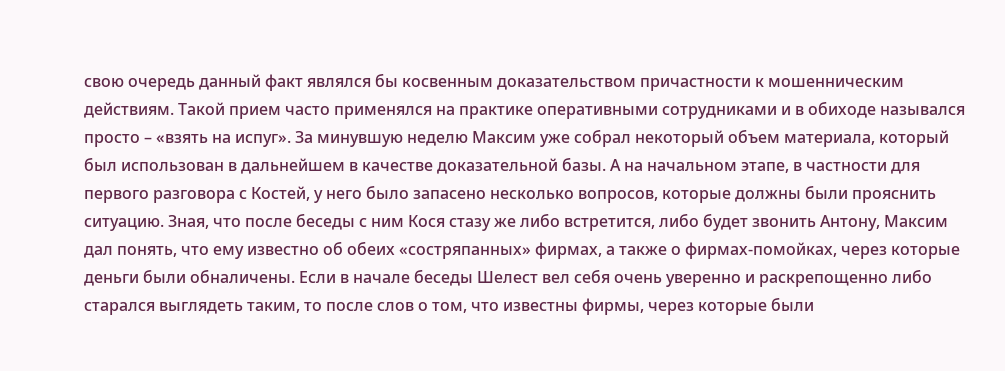свою очередь данный факт являлся бы косвенным доказательством причастности к мошенническим действиям. Такой прием часто применялся на практике оперативными сотрудниками и в обиходе назывался просто – «взять на испуг». За минувшую неделю Максим уже собрал некоторый объем материала, который был использован в дальнейшем в качестве доказательной базы. А на начальном этапе, в частности для первого разговора с Костей, у него было запасено несколько вопросов, которые должны были прояснить ситуацию. Зная, что после беседы с ним Кося стазу же либо встретится, либо будет звонить Антону, Максим дал понять, что ему известно об обеих «состряпанных» фирмах, а также о фирмах-помойках, через которые деньги были обналичены. Если в начале беседы Шелест вел себя очень уверенно и раскрепощенно либо старался выглядеть таким, то после слов о том, что известны фирмы, через которые были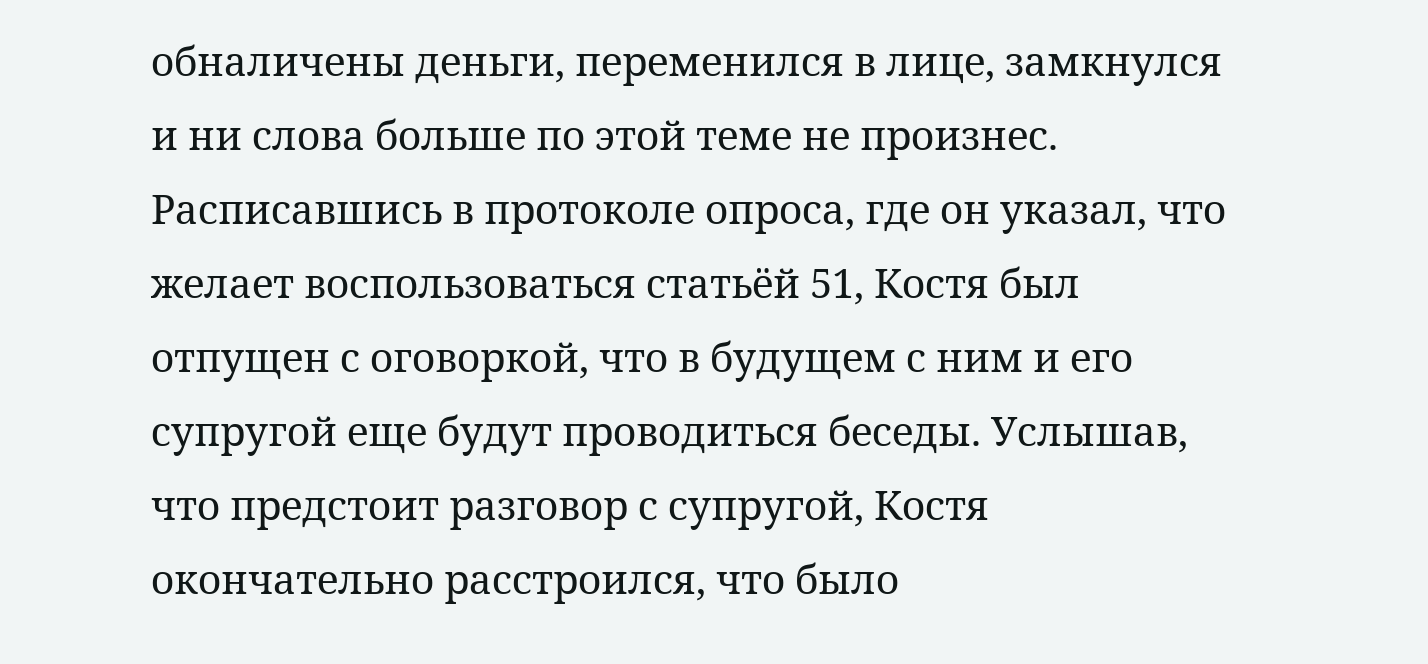обналичены деньги, переменился в лице, замкнулся и ни слова больше по этой теме не произнес. Расписавшись в протоколе опроса, где он указал, что желает воспользоваться статьёй 51, Костя был отпущен с оговоркой, что в будущем с ним и его супругой еще будут проводиться беседы. Услышав, что предстоит разговор с супругой, Костя окончательно расстроился, что было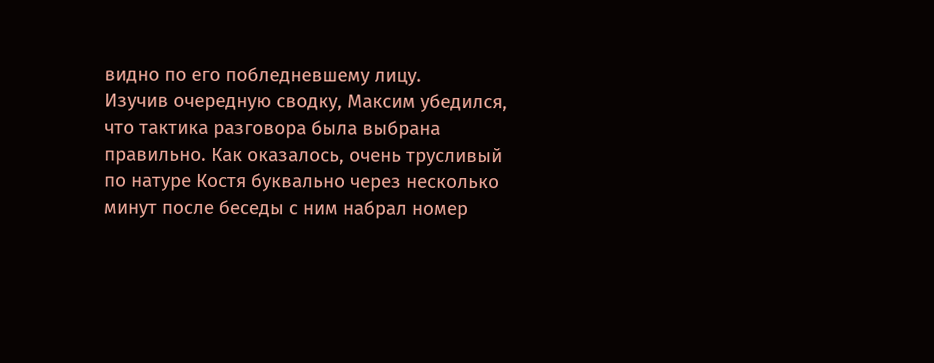видно по его побледневшему лицу.
Изучив очередную сводку, Максим убедился, что тактика разговора была выбрана правильно. Как оказалось, очень трусливый по натуре Костя буквально через несколько минут после беседы с ним набрал номер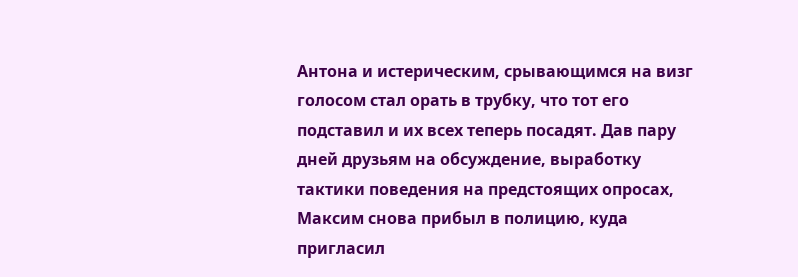Антона и истерическим, срывающимся на визг голосом стал орать в трубку, что тот его подставил и их всех теперь посадят. Дав пару дней друзьям на обсуждение, выработку тактики поведения на предстоящих опросах, Максим снова прибыл в полицию, куда пригласил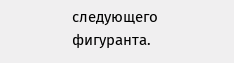следующего фигуранта.